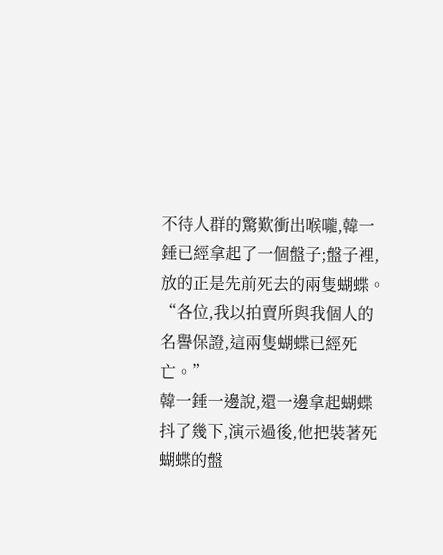不待人群的驚歎衝出喉嚨,韓一錘已經拿起了一個盤子;盤子裡,放的正是先前死去的兩隻蝴蝶。
“各位,我以拍賣所與我個人的名譽保證,這兩隻蝴蝶已經死亡。”
韓一錘一邊說,還一邊拿起蝴蝶抖了幾下,演示過後,他把裝著死蝴蝶的盤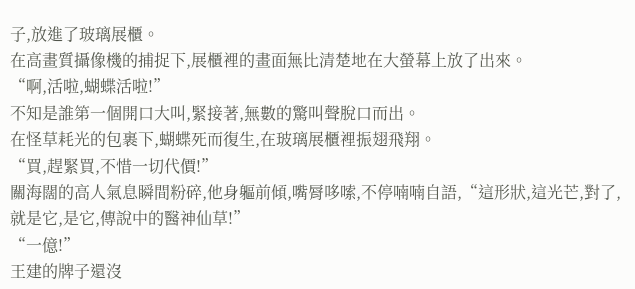子,放進了玻璃展櫃。
在高畫質攝像機的捕捉下,展櫃裡的畫面無比清楚地在大螢幕上放了出來。
“啊,活啦,蝴蝶活啦!”
不知是誰第一個開口大叫,緊接著,無數的驚叫聲脫口而出。
在怪草耗光的包裹下,蝴蝶死而復生,在玻璃展櫃裡振翅飛翔。
“買,趕緊買,不惜一切代價!”
關海闊的高人氣息瞬間粉碎,他身軀前傾,嘴脣哆嗦,不停喃喃自語,“這形狀,這光芒,對了,就是它,是它,傳說中的醫神仙草!”
“一億!”
王建的牌子還沒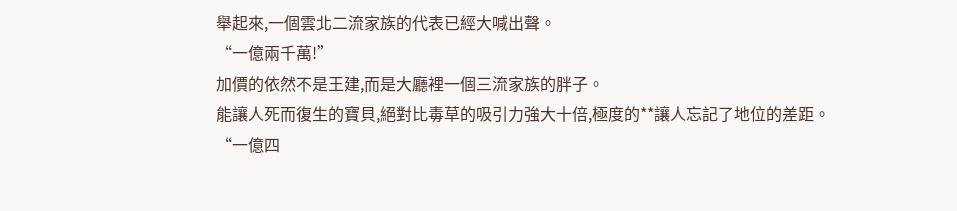舉起來,一個雲北二流家族的代表已經大喊出聲。
“一億兩千萬!”
加價的依然不是王建,而是大廳裡一個三流家族的胖子。
能讓人死而復生的寶貝,絕對比毒草的吸引力強大十倍,極度的**讓人忘記了地位的差距。
“一億四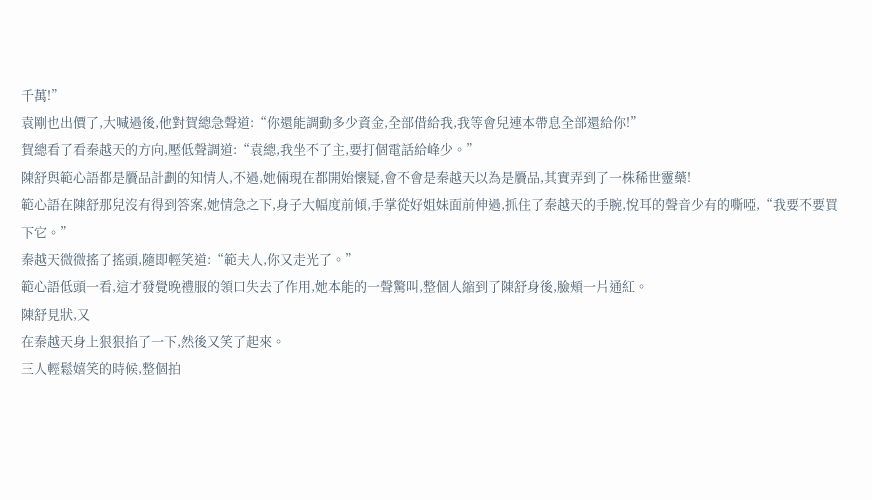千萬!”
袁剛也出價了,大喊過後,他對賀總急聲道:“你還能調動多少資金,全部借給我,我等會兒連本帶息全部還給你!”
賀總看了看秦越天的方向,壓低聲調道:“袁總,我坐不了主,要打個電話給峰少。”
陳舒與範心語都是贗品計劃的知情人,不過,她倆現在都開始懷疑,會不會是秦越天以為是贗品,其實弄到了一株稀世靈藥!
範心語在陳舒那兒沒有得到答案,她情急之下,身子大幅度前傾,手掌從好姐妹面前伸過,抓住了秦越天的手腕,悅耳的聲音少有的嘶啞,“我要不要買下它。”
秦越天微微搖了搖頭,隨即輕笑道:“範夫人,你又走光了。”
範心語低頭一看,這才發覺晚禮服的領口失去了作用,她本能的一聲驚叫,整個人縮到了陳舒身後,臉頰一片通紅。
陳舒見狀,又
在秦越天身上狠狠掐了一下,然後又笑了起來。
三人輕鬆嬉笑的時候,整個拍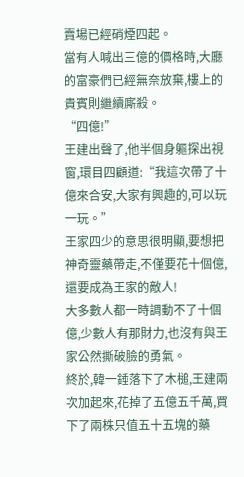賣場已經硝煙四起。
當有人喊出三億的價格時,大廳的富豪們已經無奈放棄,樓上的貴賓則繼續廝殺。
“四億!”
王建出聲了,他半個身軀探出視窗,環目四顧道:“我這次帶了十億來合安,大家有興趣的,可以玩一玩。”
王家四少的意思很明顯,要想把神奇靈藥帶走,不僅要花十個億,還要成為王家的敵人!
大多數人都一時調動不了十個億,少數人有那財力,也沒有與王家公然撕破臉的勇氣。
終於,韓一錘落下了木槌,王建兩次加起來,花掉了五億五千萬,買下了兩株只值五十五塊的藥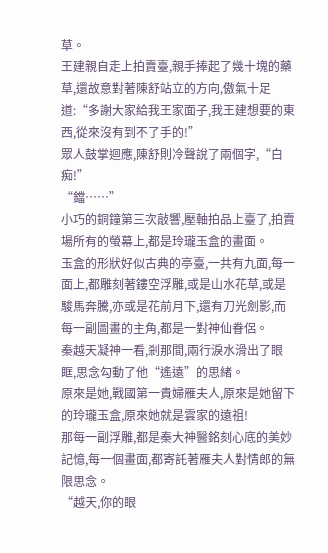草。
王建親自走上拍賣臺,親手捧起了幾十塊的藥草,還故意對著陳舒站立的方向,傲氣十足道:“多謝大家給我王家面子,我王建想要的東西,從來沒有到不了手的!”
眾人鼓掌迴應,陳舒則冷聲說了兩個字,“白痴!”
“鐺……”
小巧的銅鐘第三次敲響,壓軸拍品上臺了,拍賣場所有的螢幕上,都是玲瓏玉盒的畫面。
玉盒的形狀好似古典的亭臺,一共有九面,每一面上,都雕刻著鏤空浮雕,或是山水花草,或是駿馬奔騰,亦或是花前月下,還有刀光劍影,而每一副圖畫的主角,都是一對神仙眷侶。
秦越天凝神一看,剎那間,兩行淚水滑出了眼眶,思念勾動了他“遙遠”的思緒。
原來是她,戰國第一貴婦雁夫人,原來是她留下的玲瓏玉盒,原來她就是雲家的遠祖!
那每一副浮雕,都是秦大神醫銘刻心底的美妙記憶,每一個畫面,都寄託著雁夫人對情郎的無限思念。
“越天,你的眼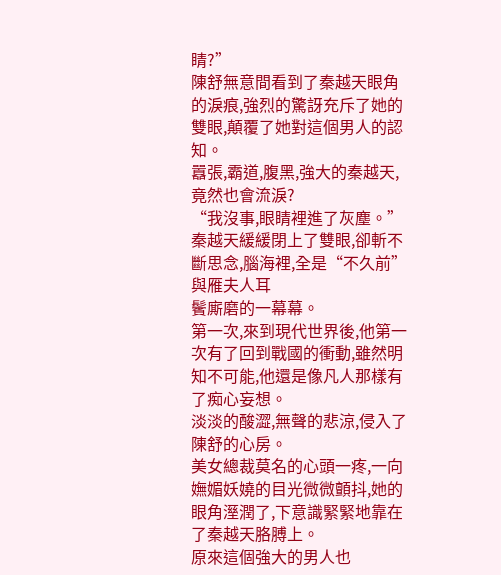睛?”
陳舒無意間看到了秦越天眼角的淚痕,強烈的驚訝充斥了她的雙眼,顛覆了她對這個男人的認知。
囂張,霸道,腹黑,強大的秦越天,竟然也會流淚?
“我沒事,眼睛裡進了灰塵。”
秦越天緩緩閉上了雙眼,卻斬不斷思念,腦海裡,全是“不久前”與雁夫人耳
鬢廝磨的一幕幕。
第一次,來到現代世界後,他第一次有了回到戰國的衝動,雖然明知不可能,他還是像凡人那樣有了痴心妄想。
淡淡的酸澀,無聲的悲涼,侵入了陳舒的心房。
美女總裁莫名的心頭一疼,一向嫵媚妖嬈的目光微微顫抖,她的眼角溼潤了,下意識緊緊地靠在了秦越天胳膊上。
原來這個強大的男人也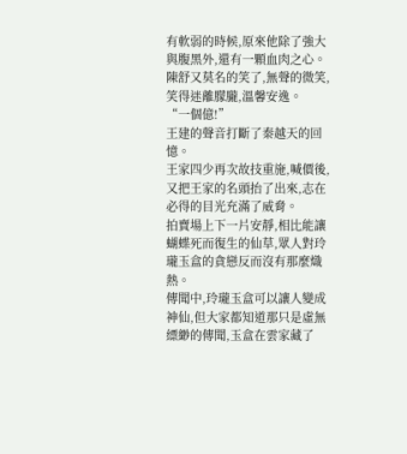有軟弱的時候,原來他除了強大與腹黑外,還有一顆血肉之心。
陳舒又莫名的笑了,無聲的微笑,笑得迷離朦朧,溫馨安逸。
“一個億!”
王建的聲音打斷了秦越天的回憶。
王家四少再次故技重施,喊價後,又把王家的名頭抬了出來,志在必得的目光充滿了威脅。
拍賣場上下一片安靜,相比能讓蝴蝶死而復生的仙草,眾人對玲瓏玉盒的貪戀反而沒有那麼熾熱。
傳聞中,玲瓏玉盒可以讓人變成神仙,但大家都知道那只是虛無縹緲的傳聞,玉盒在雲家藏了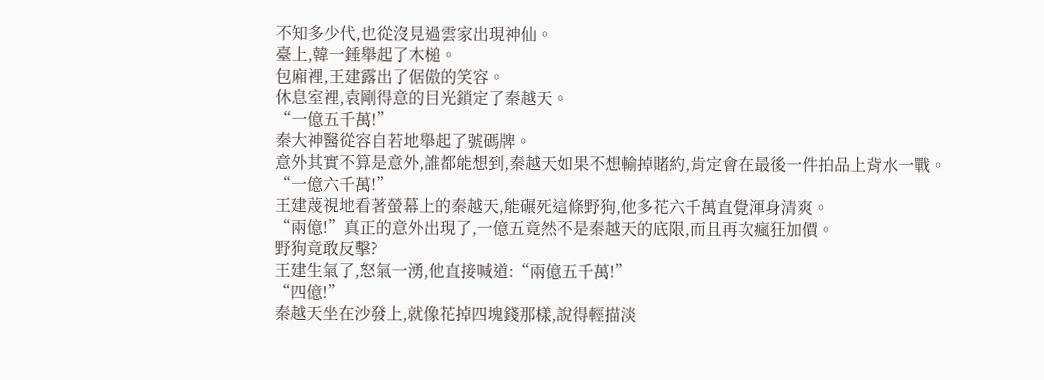不知多少代,也從沒見過雲家出現神仙。
臺上,韓一錘舉起了木槌。
包廂裡,王建露出了倨傲的笑容。
休息室裡,袁剛得意的目光鎖定了秦越天。
“一億五千萬!”
秦大神醫從容自若地舉起了號碼牌。
意外其實不算是意外,誰都能想到,秦越天如果不想輸掉賭約,肯定會在最後一件拍品上背水一戰。
“一億六千萬!”
王建蔑視地看著螢幕上的秦越天,能碾死這條野狗,他多花六千萬直覺渾身清爽。
“兩億!”真正的意外出現了,一億五竟然不是秦越天的底限,而且再次瘋狂加價。
野狗竟敢反擊?
王建生氣了,怒氣一湧,他直接喊道:“兩億五千萬!”
“四億!”
秦越天坐在沙發上,就像花掉四塊錢那樣,說得輕描淡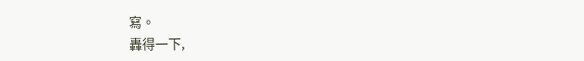寫。
轟得一下,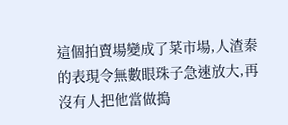這個拍賣場變成了菜市場,人渣秦的表現令無數眼珠子急速放大,再沒有人把他當做搗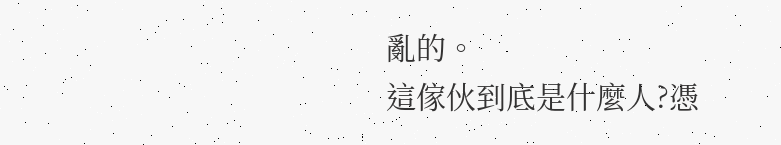亂的。
這傢伙到底是什麼人?憑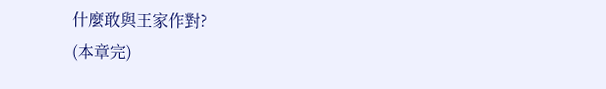什麼敢與王家作對?
(本章完)